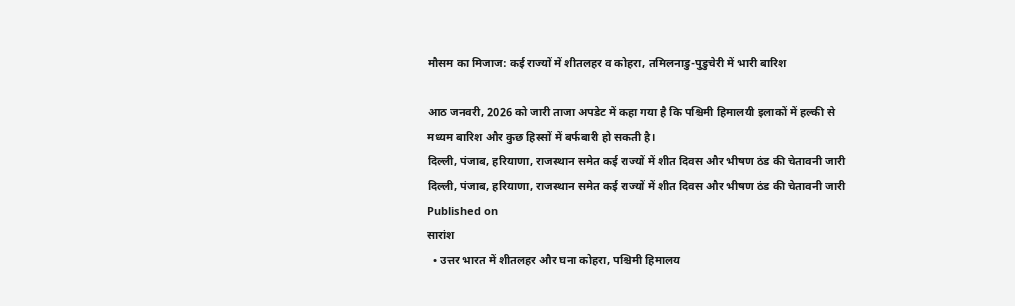मौसम का मिजाज: कई राज्यों में शीतलहर व कोहरा, तमिलनाडु-पुडुचेरी में भारी बारिश

आठ जनवरी, 2026 को जारी ताजा अपडेट में कहा गया है कि पश्चिमी हिमालयी इलाकों में हल्की से मध्यम बारिश और कुछ हिस्सों में बर्फबारी हो सकती है।
दिल्ली, पंजाब, हरियाणा, राजस्थान समेत कई राज्यों में शीत दिवस और भीषण ठंड की चेतावनी जारी
दिल्ली, पंजाब, हरियाणा, राजस्थान समेत कई राज्यों में शीत दिवस और भीषण ठंड की चेतावनी जारी
Published on
सारांश
  • उत्तर भारत में शीतलहर और घना कोहरा, पश्चिमी हिमालय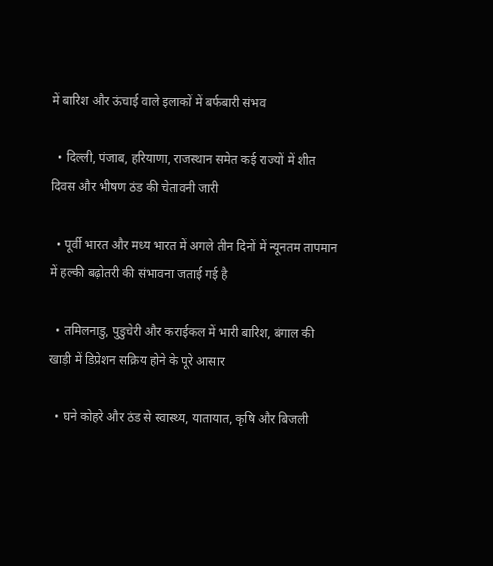में बारिश और ऊंचाई वाले इलाकों में बर्फबारी संभव

  • दिल्ली, पंजाब, हरियाणा, राजस्थान समेत कई राज्यों में शीत दिवस और भीषण ठंड की चेतावनी जारी

  • पूर्वी भारत और मध्य भारत में अगले तीन दिनों में न्यूनतम तापमान में हल्की बढ़ोतरी की संभावना जताई गई है

  • तमिलनाडु, पुडुचेरी और कराईकल में भारी बारिश, बंगाल की खाड़ी में डिप्रेशन सक्रिय होने के पूरे आसार

  • घने कोहरे और ठंड से स्वास्थ्य, यातायात, कृषि और बिजली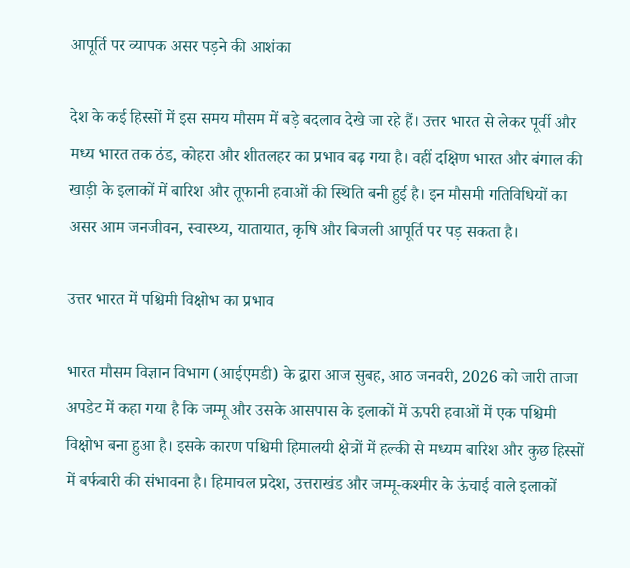आपूर्ति पर व्यापक असर पड़ने की आशंका

देश के कई हिस्सों में इस समय मौसम में बड़े बदलाव देखे जा रहे हैं। उत्तर भारत से लेकर पूर्वी और मध्य भारत तक ठंड, कोहरा और शीतलहर का प्रभाव बढ़ गया है। वहीं दक्षिण भारत और बंगाल की खाड़ी के इलाकों में बारिश और तूफानी हवाओं की स्थिति बनी हुई है। इन मौसमी गतिविधियों का असर आम जनजीवन, स्वास्थ्य, यातायात, कृषि और बिजली आपूर्ति पर पड़ सकता है।

उत्तर भारत में पश्चिमी विक्षोभ का प्रभाव

भारत मौसम विज्ञान विभाग (आईएमडी) के द्वारा आज सुबह, आठ जनवरी, 2026 को जारी ताजा अपडेट में कहा गया है कि जम्मू और उसके आसपास के इलाकों में ऊपरी हवाओं में एक पश्चिमी विक्षोभ बना हुआ है। इसके कारण पश्चिमी हिमालयी क्षेत्रों में हल्की से मध्यम बारिश और कुछ हिस्सों में बर्फबारी की संभावना है। हिमाचल प्रदेश, उत्तराखंड और जम्मू-कश्मीर के ऊंचाई वाले इलाकों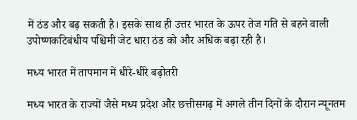में ठंड और बढ़ सकती है। इसके साथ ही उत्तर भारत के ऊपर तेज गति से बहने वाली उपोष्णकटिबंधीय पश्चिमी जेट धारा ठंड को और अधिक बढ़ा रही है।

मध्य भारत में तापमान में धीरे-धीरे बढ़ोतरी

मध्य भारत के राज्यों जैसे मध्य प्रदेश और छत्तीसगढ़ में अगले तीन दिनों के दौरान न्यूनतम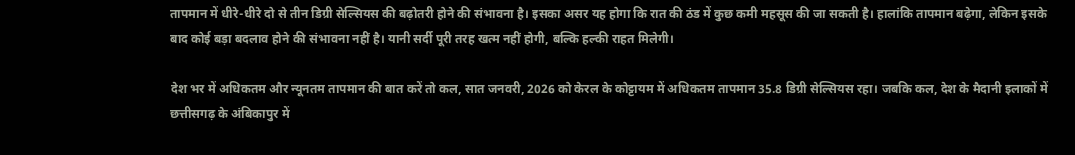तापमान में धीरे-धीरे दो से तीन डिग्री सेल्सियस की बढ़ोतरी होने की संभावना है। इसका असर यह होगा कि रात की ठंड में कुछ कमी महसूस की जा सकती है। हालांकि तापमान बढ़ेगा, लेकिन इसके बाद कोई बड़ा बदलाव होने की संभावना नहीं है। यानी सर्दी पूरी तरह खत्म नहीं होगी, बल्कि हल्की राहत मिलेगी।

देश भर में अधिकतम और न्यूनतम तापमान की बात करें तो कल, सात जनवरी, 2026 को केरल के कोट्टायम में अधिकतम तापमान 35.8 डिग्री सेल्सियस रहा। जबकि कल, देश के मैदानी इलाकों में छत्तीसगढ़ के अंबिकापुर में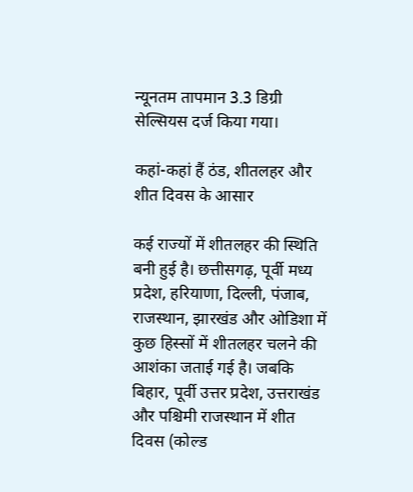न्यूनतम तापमान 3.3 डिग्री सेल्सियस दर्ज किया गया।

कहां-कहां हैं ठंड, शीतलहर और शीत दिवस के आसार

कई राज्यों में शीतलहर की स्थिति बनी हुई है। छत्तीसगढ़, पूर्वी मध्य प्रदेश, हरियाणा, दिल्ली, पंजाब, राजस्थान, झारखंड और ओडिशा में कुछ हिस्सों में शीतलहर चलने की आशंका जताई गई है। जबकि बिहार, पूर्वी उत्तर प्रदेश, उत्तराखंड और पश्चिमी राजस्थान में शीत दिवस (कोल्ड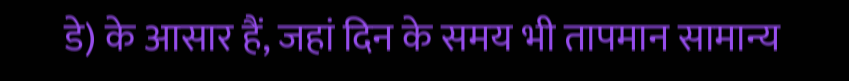डे) के आसार हैं, जहां दिन के समय भी तापमान सामान्य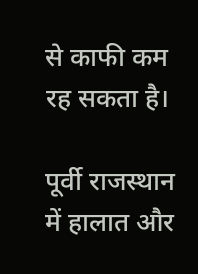से काफी कम रह सकता है।

पूर्वी राजस्थान में हालात और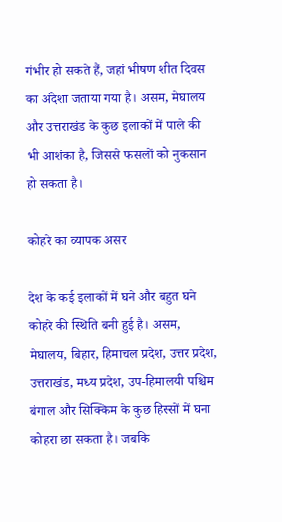गंभीर हो सकते हैं, जहां भीषण शीत दिवस का अंदेशा जताया गया है। असम, मेघालय और उत्तराखंड के कुछ इलाकों में पाले की भी आशंका है, जिससे फसलों को नुकसान हो सकता है।

कोहरे का व्यापक असर

देश के कई इलाकों में घने और बहुत घने कोहरे की स्थिति बनी हुई है। असम, मेघालय, बिहार, हिमाचल प्रदेश, उत्तर प्रदेश, उत्तराखंड, मध्य प्रदेश, उप-हिमालयी पश्चिम बंगाल और सिक्किम के कुछ हिस्सों में घना कोहरा छा सकता है। जबकि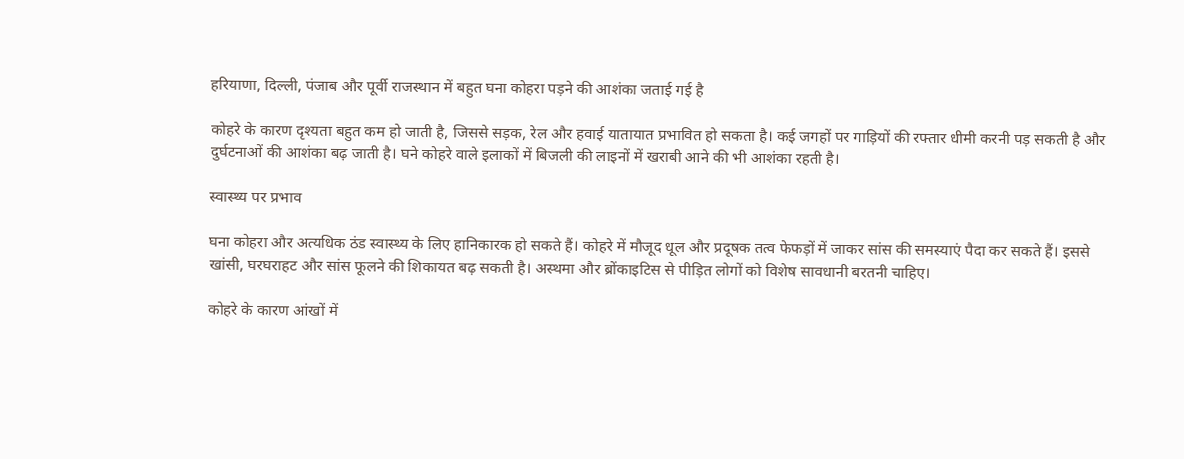हरियाणा, दिल्ली, पंजाब और पूर्वी राजस्थान में बहुत घना कोहरा पड़ने की आशंका जताई गई है

कोहरे के कारण दृश्यता बहुत कम हो जाती है, जिससे सड़क, रेल और हवाई यातायात प्रभावित हो सकता है। कई जगहों पर गाड़ियों की रफ्तार धीमी करनी पड़ सकती है और दुर्घटनाओं की आशंका बढ़ जाती है। घने कोहरे वाले इलाकों में बिजली की लाइनों में खराबी आने की भी आशंका रहती है।

स्वास्थ्य पर प्रभाव

घना कोहरा और अत्यधिक ठंड स्वास्थ्य के लिए हानिकारक हो सकते हैं। कोहरे में मौजूद धूल और प्रदूषक तत्व फेफड़ों में जाकर सांस की समस्याएं पैदा कर सकते हैं। इससे खांसी, घरघराहट और सांस फूलने की शिकायत बढ़ सकती है। अस्थमा और ब्रोंकाइटिस से पीड़ित लोगों को विशेष सावधानी बरतनी चाहिए।

कोहरे के कारण आंखों में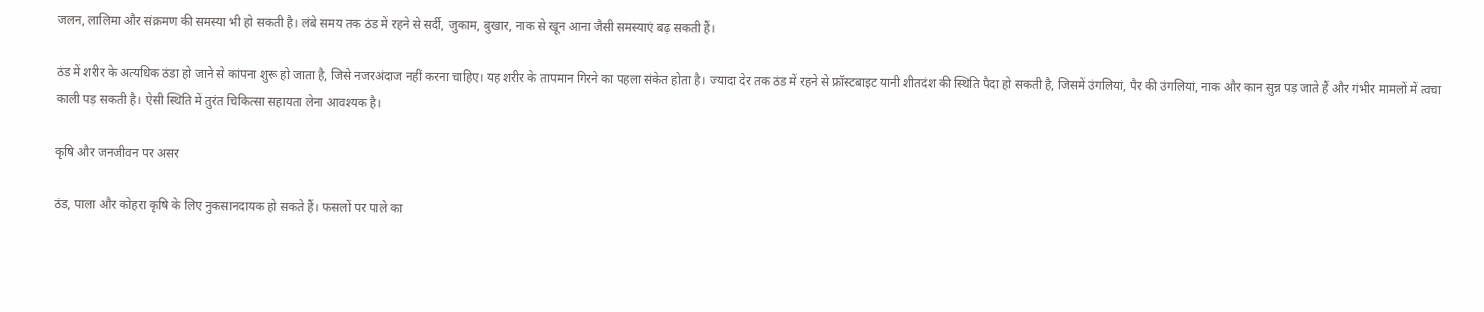जलन, लालिमा और संक्रमण की समस्या भी हो सकती है। लंबे समय तक ठंड में रहने से सर्दी, जुकाम, बुखार, नाक से खून आना जैसी समस्याएं बढ़ सकती हैं।

ठंड में शरीर के अत्यधिक ठंडा हो जाने से कांपना शुरू हो जाता है, जिसे नजरअंदाज नहीं करना चाहिए। यह शरीर के तापमान गिरने का पहला संकेत होता है। ज्यादा देर तक ठंड में रहने से फ्रॉस्टबाइट यानी शीतदंश की स्थिति पैदा हो सकती है, जिसमें उंगलियां, पैर की उंगलियां, नाक और कान सुन्न पड़ जाते हैं और गंभीर मामलों में त्वचा काली पड़ सकती है। ऐसी स्थिति में तुरंत चिकित्सा सहायता लेना आवश्यक है।

कृषि और जनजीवन पर असर

ठंड, पाला और कोहरा कृषि के लिए नुकसानदायक हो सकते हैं। फसलों पर पाले का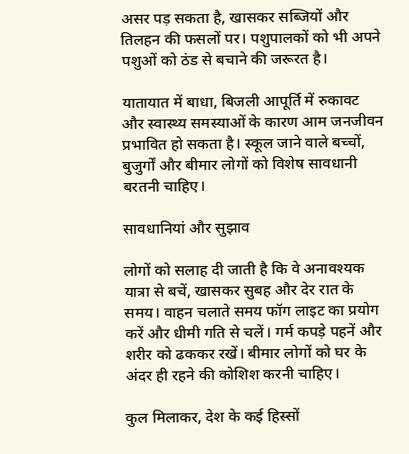असर पड़ सकता है, खासकर सब्जियों और तिलहन की फसलों पर। पशुपालकों को भी अपने पशुओं को ठंड से बचाने की जरूरत है।

यातायात में बाधा, बिजली आपूर्ति में रुकावट और स्वास्थ्य समस्याओं के कारण आम जनजीवन प्रभावित हो सकता है। स्कूल जाने वाले बच्चों, बुजुर्गों और बीमार लोगों को विशेष सावधानी बरतनी चाहिए।

सावधानियां और सुझाव

लोगों को सलाह दी जाती है कि वे अनावश्यक यात्रा से बचें, खासकर सुबह और देर रात के समय। वाहन चलाते समय फॉग लाइट का प्रयोग करें और धीमी गति से चलें। गर्म कपड़े पहनें और शरीर को ढककर रखें। बीमार लोगों को घर के अंदर ही रहने की कोशिश करनी चाहिए।

कुल मिलाकर, देश के कई हिस्सों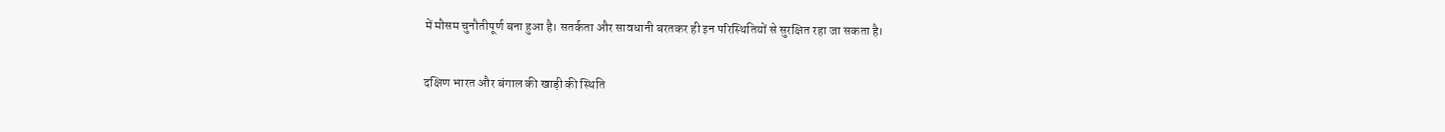में मौसम चुनौतीपूर्ण बना हुआ है। सतर्कता और सावधानी बरतकर ही इन परिस्थितियों से सुरक्षित रहा जा सकता है।

दक्षिण भारत और बंगाल की खाड़ी की स्थिति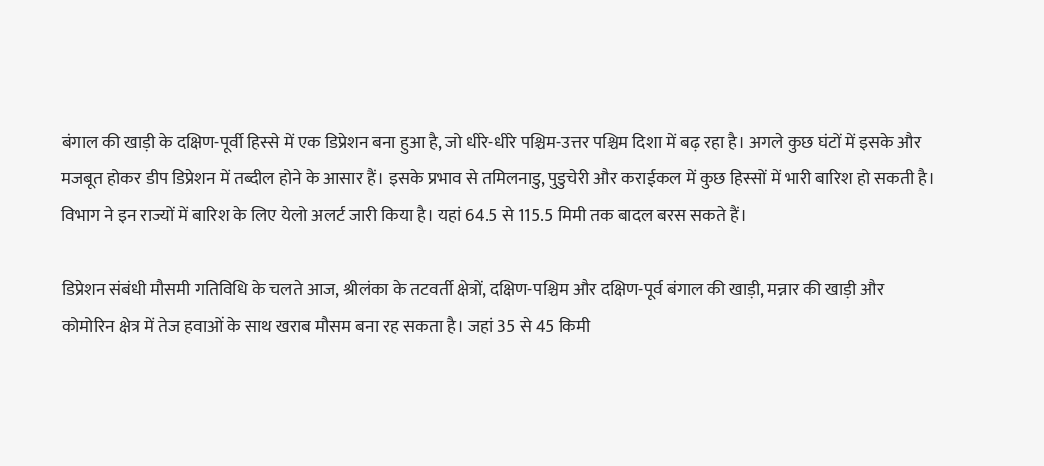बंगाल की खाड़ी के दक्षिण-पूर्वी हिस्से में एक डिप्रेशन बना हुआ है, जो धीरे-धीरे पश्चिम-उत्तर पश्चिम दिशा में बढ़ रहा है। अगले कुछ घंटों में इसके और मजबूत होकर डीप डिप्रेशन में तब्दील होने के आसार हैं। इसके प्रभाव से तमिलनाडु, पुडुचेरी और कराईकल में कुछ हिस्सों में भारी बारिश हो सकती है। विभाग ने इन राज्यों में बारिश के लिए येलो अलर्ट जारी किया है। यहां 64.5 से 115.5 मिमी तक बादल बरस सकते हैं।

डिप्रेशन संबंधी मौसमी गतिविधि के चलते आज, श्रीलंका के तटवर्ती क्षेत्रों, दक्षिण-पश्चिम और दक्षिण-पूर्व बंगाल की खाड़ी, मन्नार की खाड़ी और कोमोरिन क्षेत्र में तेज हवाओं के साथ खराब मौसम बना रह सकता है। जहां 35 से 45 किमी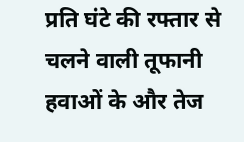प्रति घंटे की रफ्तार से चलने वाली तूफानी हवाओं के और तेज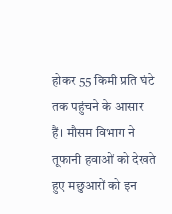होकर 55 किमी प्रति घंटे तक पहुंचने के आसार हैं। मौसम विभाग ने तूफानी हवाओं को देखते हुए मछुआरों को इन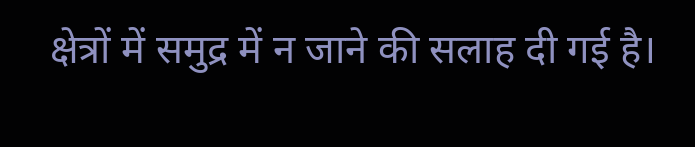क्षेत्रों में समुद्र में न जाने की सलाह दी गई है।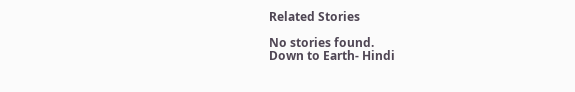Related Stories

No stories found.
Down to Earth- Hindi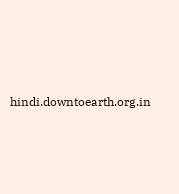hindi.downtoearth.org.in